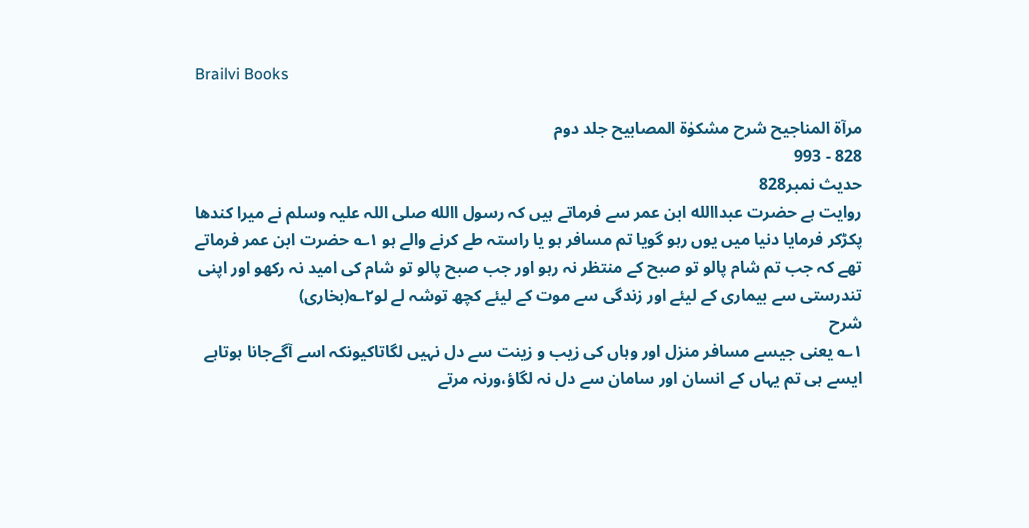Brailvi Books

مرآۃ المناجیح شرح مشکوٰۃ المصابیح جلد دوم
828 - 993
حدیث نمبر828
روایت ہے حضرت عبداالله ابن عمر سے فرماتے ہیں کہ رسول االله صلی اللہ علیہ وسلم نے میرا کندھا پکڑکر فرمایا دنیا میں یوں رہو گویا تم مسافر ہو یا راستہ طے کرنے والے ہو ۱؎ حضرت ابن عمر فرماتے تھے کہ جب تم شام پالو تو صبح کے منتظر نہ رہو اور جب صبح پالو تو شام کی امید نہ رکھو اور اپنی تندرستی سے بیماری کے لیئے اور زندگی سے موت کے لیئے کچھ توشہ لے لو۲؎(بخاری)
شرح
۱؎ یعنی جیسے مسافر منزل اور وہاں کی زیب و زینت سے دل نہیں لگاتاکیونکہ اسے آگےجانا ہوتاہے ایسے ہی تم یہاں کے انسان اور سامان سے دل نہ لگاؤ،ورنہ مرتے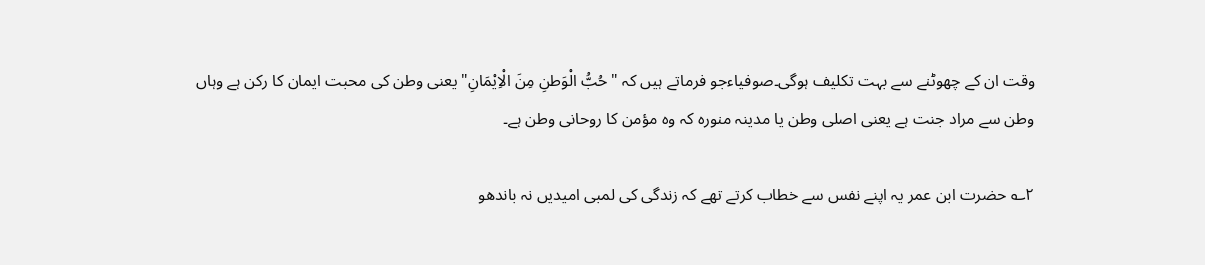وقت ان کے چھوٹنے سے بہت تکلیف ہوگی۔صوفیاءجو فرماتے ہیں کہ "حُبُّ الْوَطنِ مِنَ الْاِیْمَانِ"یعنی وطن کی محبت ایمان کا رکن ہے وہاں وطن سے مراد جنت ہے یعنی اصلی وطن یا مدینہ منورہ کہ وہ مؤمن کا روحانی وطن ہے۔

۲؎ حضرت ابن عمر یہ اپنے نفس سے خطاب کرتے تھے کہ زندگی کی لمبی امیدیں نہ باندھو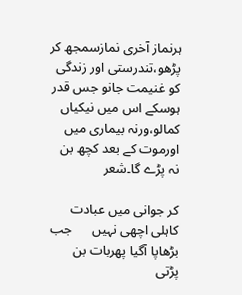ہرنماز آخری نمازسمجھ کر پڑھو،تندرستی اور زندگی کو غنیمت جانو جس قدر ہوسکے اس میں نیکیاں کمالو،ورنہ بیماری میں اورموت کے بعد کچھ بن نہ پڑے گا۔شعر

کر جوانی میں عبادت کاہلی اچھی نہیں      جب بڑھاپا آگیا پھربات بن پڑتی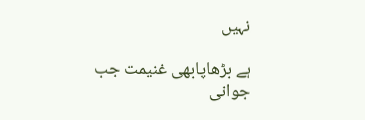نہیں

ہے بڑھاپابھی غنیمت جب جوانی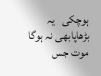ہوچکی   یہ بڑھاپابھی نہ ہوگا موت جس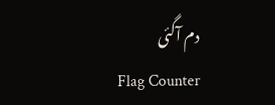دم آگئی
Flag Counter